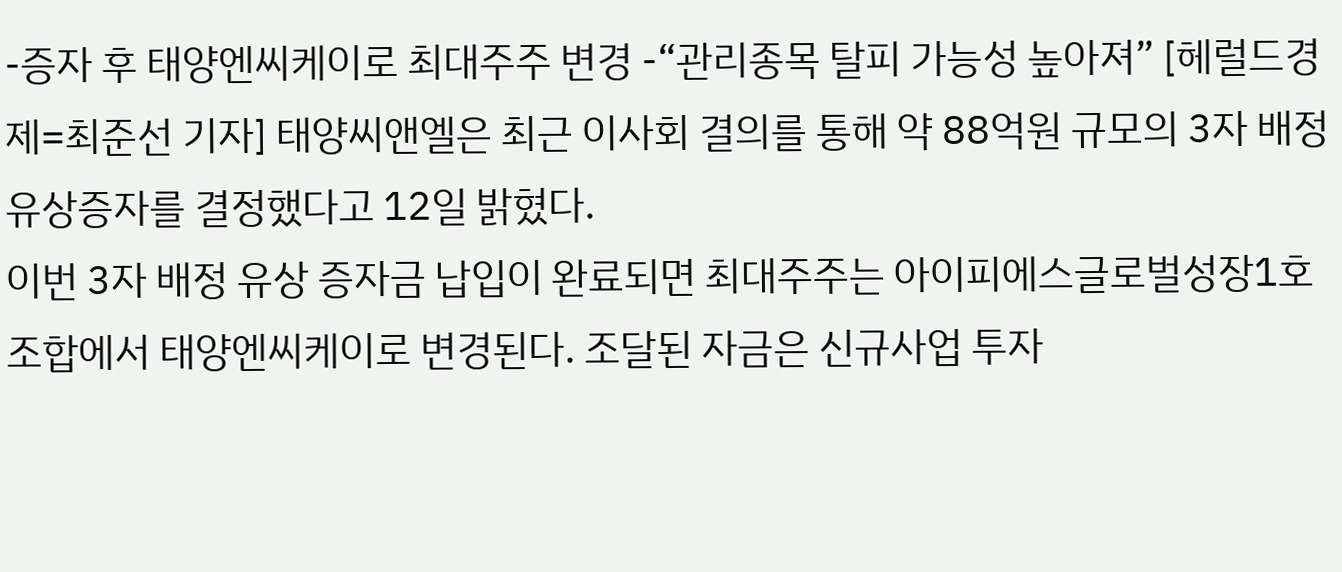-증자 후 태양엔씨케이로 최대주주 변경 -“관리종목 탈피 가능성 높아져” [헤럴드경제=최준선 기자] 태양씨앤엘은 최근 이사회 결의를 통해 약 88억원 규모의 3자 배정 유상증자를 결정했다고 12일 밝혔다.
이번 3자 배정 유상 증자금 납입이 완료되면 최대주주는 아이피에스글로벌성장1호조합에서 태양엔씨케이로 변경된다. 조달된 자금은 신규사업 투자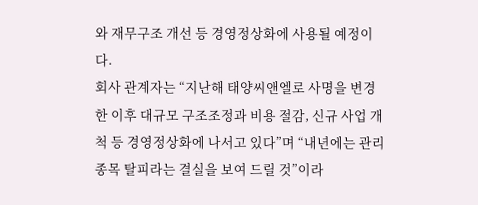와 재무구조 개선 등 경영정상화에 사용될 예정이다.
회사 관계자는 “지난해 태양씨앤엘로 사명을 변경한 이후 대규모 구조조정과 비용 절감, 신규 사업 개척 등 경영정상화에 나서고 있다”며 “내년에는 관리종목 탈피라는 결실을 보여 드릴 것”이라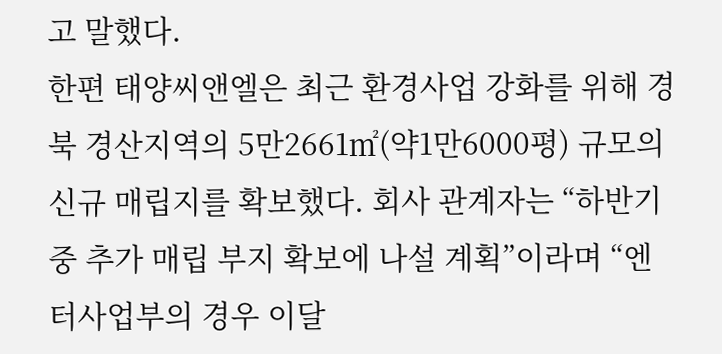고 말했다.
한편 태양씨앤엘은 최근 환경사업 강화를 위해 경북 경산지역의 5만2661㎡(약1만6000평) 규모의 신규 매립지를 확보했다. 회사 관계자는 “하반기 중 추가 매립 부지 확보에 나설 계획”이라며 “엔터사업부의 경우 이달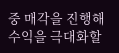중 매각을 진행해 수익을 극대화할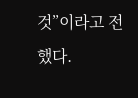것”이라고 전했다.